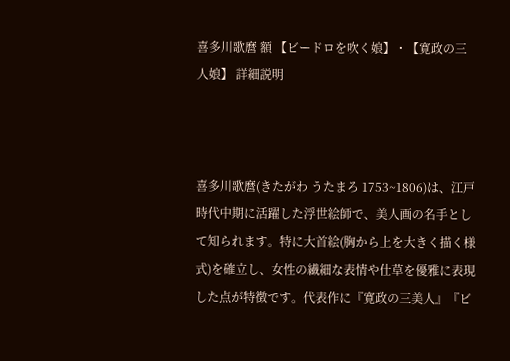喜多川歌麿 額 【ビードロを吹く娘】・【寛政の三人娘】 詳細説明



喜多川歌麿(きたがわ うたまろ 1753~1806)は、江戸時代中期に活躍した浮世絵師で、美人画の名手として知られます。特に大首絵(胸から上を大きく描く様式)を確立し、女性の繊細な表情や仕草を優雅に表現した点が特徴です。代表作に『寛政の三美人』『ビ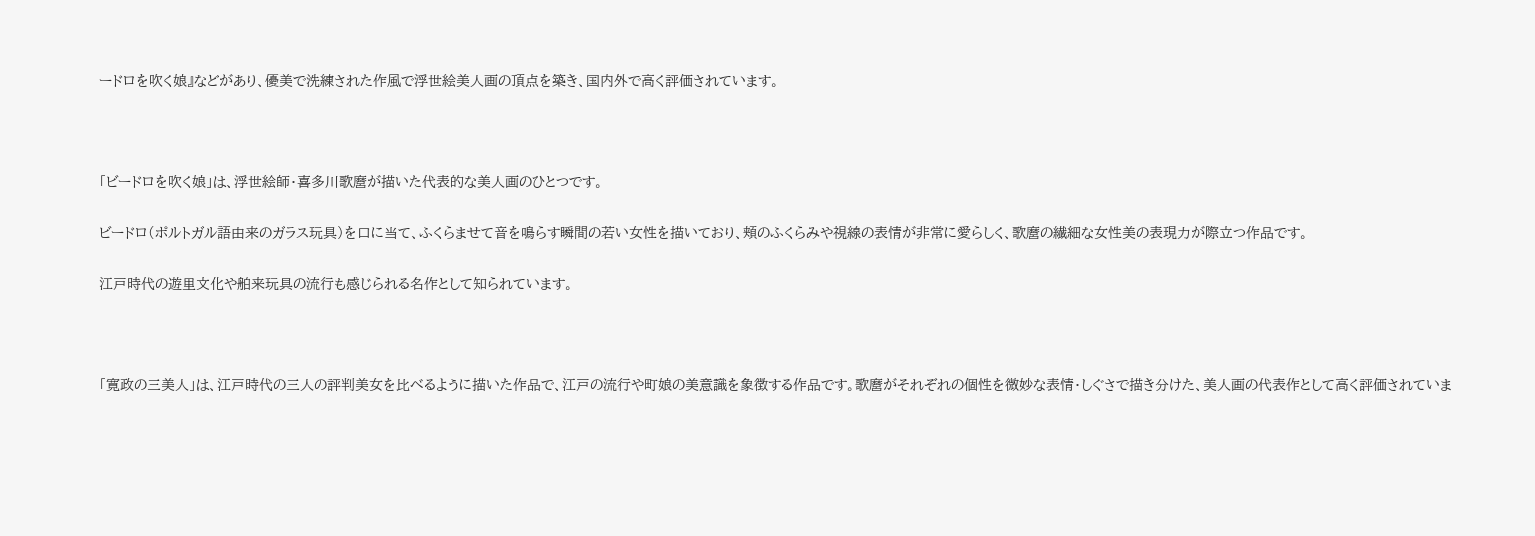ードロを吹く娘』などがあり、優美で洗練された作風で浮世絵美人画の頂点を築き、国内外で高く評価されています。



「ビードロを吹く娘」は、浮世絵師・喜多川歌麿が描いた代表的な美人画のひとつです。

ビードロ(ポルトガル語由来のガラス玩具)を口に当て、ふくらませて音を鳴らす瞬間の若い女性を描いており、頬のふくらみや視線の表情が非常に愛らしく、歌麿の繊細な女性美の表現力が際立つ作品です。

江戸時代の遊里文化や舶来玩具の流行も感じられる名作として知られています。



「寛政の三美人」は、江戸時代の三人の評判美女を比べるように描いた作品で、江戸の流行や町娘の美意識を象徴する作品です。歌麿がそれぞれの個性を微妙な表情・しぐさで描き分けた、美人画の代表作として高く評価されていま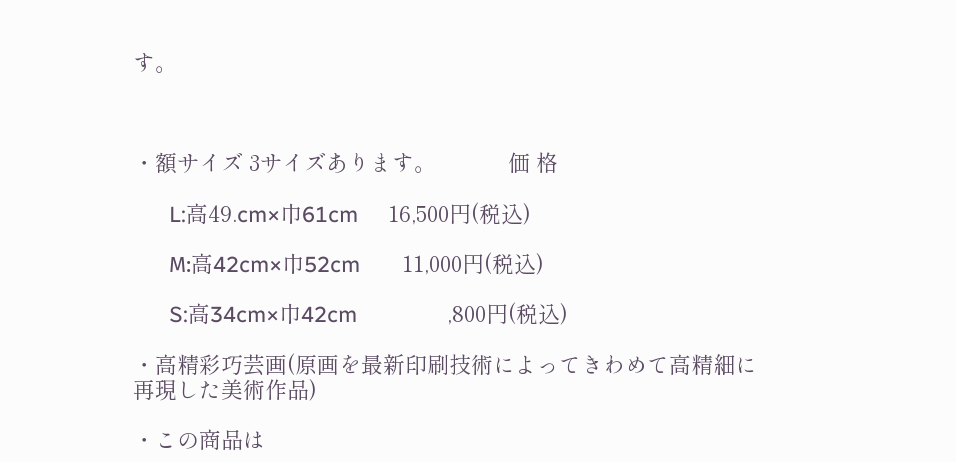す。



・額サイズ 3サイズあります。            価 格

      L:高49.cm×巾61cm     16,500円(税込)

      М:高42cm×巾52cm       11,000円(税込)

      S:高34cm×巾42cm               ,800円(税込)

・高精彩巧芸画(原画を最新印刷技術によってきわめて高精細に再現した美術作品)

・この商品は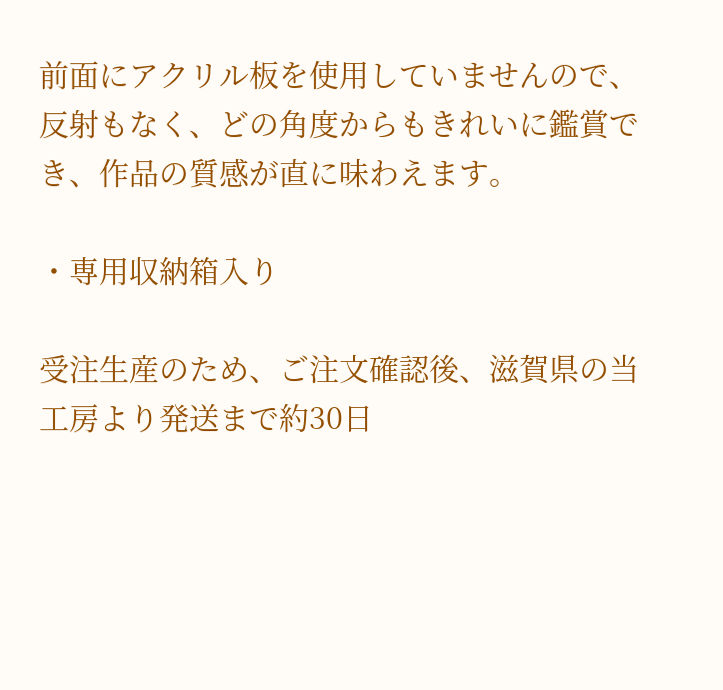前面にアクリル板を使用していませんので、反射もなく、どの角度からもきれいに鑑賞でき、作品の質感が直に味わえます。

・専用収納箱入り

受注生産のため、ご注文確認後、滋賀県の当工房より発送まで約30日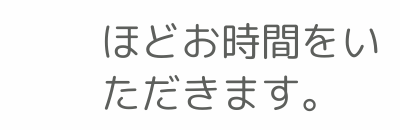ほどお時間をいただきます。